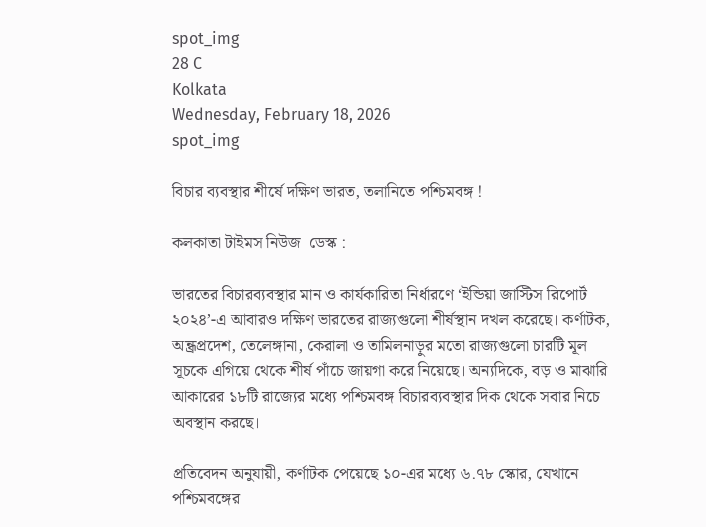spot_img
28 C
Kolkata
Wednesday, February 18, 2026
spot_img

বিচার ব্যবস্থার শীর্ষে দক্ষিণ ভারত, তলানিতে পশ্চিমবঙ্গ !

কলকাতা টাইমস নিউজ  ডেস্ক :

ভারতের বিচারব্যবস্থার মান ও কার্যকারিতা নির্ধারণে ‘ইন্ডিয়া জাস্টিস রিপোর্ট ২০২৪’-এ আবারও দক্ষিণ ভারতের রাজ্যগুলো শীর্ষস্থান দখল করেছে। কর্ণাটক, অন্ধ্রপ্রদেশ, তেলেঙ্গানা, কেরালা ও তামিলনাড়ুর মতো রাজ্যগুলো চারটি মূল সূচকে এগিয়ে থেকে শীর্ষ পাঁচে জায়গা করে নিয়েছে। অন্যদিকে, বড় ও মাঝারি আকারের ১৮টি রাজ্যের মধ্যে পশ্চিমবঙ্গ বিচারব্যবস্থার দিক থেকে সবার নিচে অবস্থান করছে।

প্রতিবেদন অনুযায়ী, কর্ণাটক পেয়েছে ১০-এর মধ্যে ৬.৭৮ স্কোর, যেখানে পশ্চিমবঙ্গের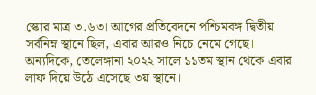স্কোর মাত্র ৩.৬৩। আগের প্রতিবেদনে পশ্চিমবঙ্গ দ্বিতীয় সর্বনিম্ন স্থানে ছিল, এবার আরও নিচে নেমে গেছে। অন্যদিকে, তেলেঙ্গানা ২০২২ সালে ১১তম স্থান থেকে এবার লাফ দিয়ে উঠে এসেছে ৩য় স্থানে।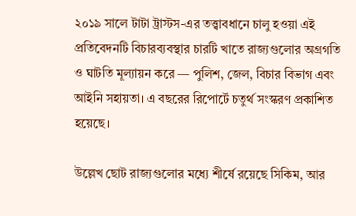২০১৯ সালে টাটা ট্রাস্টস-এর তত্ত্বাবধানে চালু হওয়া এই প্রতিবেদনটি বিচারব্যবস্থার চারটি খাতে রাজ্যগুলোর অগ্রগতি ও ঘাটতি মূল্যায়ন করে — পুলিশ, জেল, বিচার বিভাগ এবং আইনি সহায়তা। এ বছরের রিপোর্টে চতুর্থ সংস্করণ প্রকাশিত হয়েছে।

উল্লেখ ছোট রাজ্যগুলোর মধ্যে শীর্ষে রয়েছে সিকিম, আর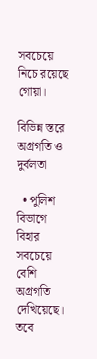সবচেয়ে নিচে রয়েছে গোয়া।

বিভিন্ন স্তরে অগ্রগতি ও দুর্বলতা

  • পুলিশ বিভাগে বিহার সবচেয়ে বেশি অগ্রগতি দেখিয়েছে। তবে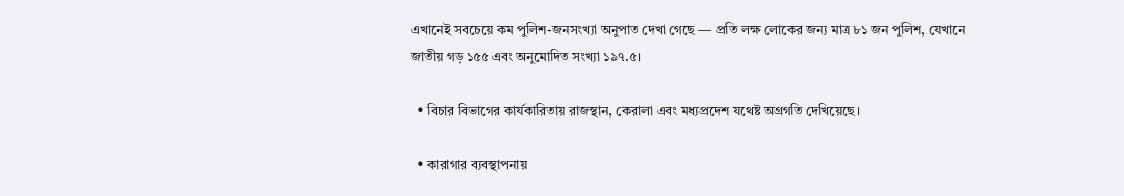এখানেই সবচেয়ে কম পুলিশ-জনসংখ্যা অনুপাত দেখা গেছে — প্রতি লক্ষ লোকের জন্য মাত্র ৮১ জন পুলিশ, যেখানে জাতীয় গড় ১৫৫ এবং অনুমোদিত সংখ্যা ১৯৭.৫।

  • বিচার বিভাগের কার্যকারিতায় রাজস্থান, কেরালা এবং মধ্যপ্রদেশ যথেষ্ট অগ্রগতি দেখিয়েছে।

  • কারাগার ব্যবস্থাপনায়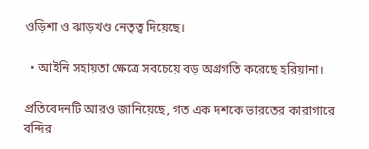ওড়িশা ও ঝাড়খণ্ড নেতৃত্ব দিয়েছে।

  • আইনি সহায়তা ক্ষেত্রে সবচেয়ে বড় অগ্রগতি করেছে হরিয়ানা।

প্রতিবেদনটি আরও জানিয়েছে, গত এক দশকে ভারতের কারাগারে বন্দির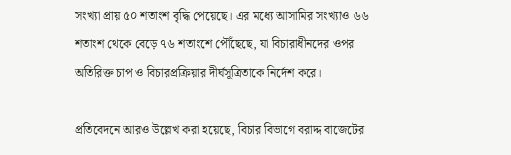সংখ্যা প্রায় ৫০ শতাংশ বৃদ্ধি পেয়েছে। এর মধ্যে আসামির সংখ্যাও ৬৬ শতাংশ থেকে বেড়ে ৭৬ শতাংশে পৌঁছেছে, যা বিচারাধীনদের ওপর অতিরিক্ত চাপ ও বিচারপ্রক্রিয়ার দীর্ঘসূত্রিতাকে নির্দেশ করে।

প্রতিবেদনে আরও উল্লেখ করা হয়েছে, বিচার বিভাগে বরাদ্দ বাজেটের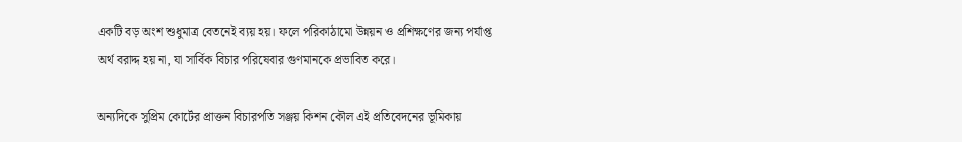একটি বড় অংশ শুধুমাত্র বেতনেই ব্যয় হয়। ফলে পরিকাঠামো উন্নয়ন ও প্রশিক্ষণের জন্য পর্যাপ্ত অর্থ বরাদ্দ হয় না, যা সার্বিক বিচার পরিষেবার গুণমানকে প্রভাবিত করে।

অন্যদিকে সুপ্রিম কোর্টের প্রাক্তন বিচারপতি সঞ্জয় কিশন কৌল এই প্রতিবেদনের ভূমিকায়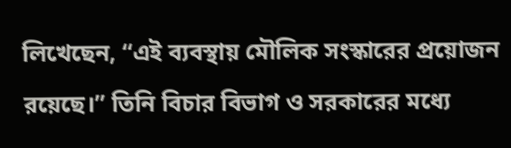লিখেছেন, “এই ব্যবস্থায় মৌলিক সংস্কারের প্রয়োজন রয়েছে।” তিনি বিচার বিভাগ ও সরকারের মধ্যে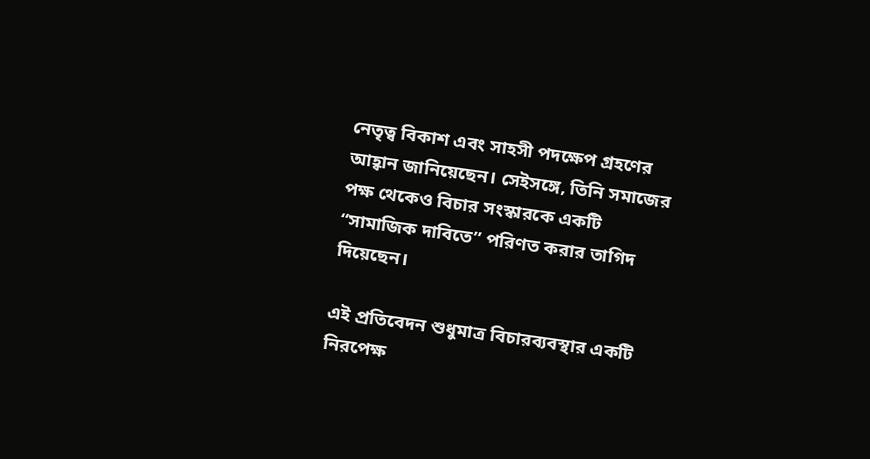নেতৃত্ব বিকাশ এবং সাহসী পদক্ষেপ গ্রহণের আহ্বান জানিয়েছেন। সেইসঙ্গে, তিনি সমাজের পক্ষ থেকেও বিচার সংস্কারকে একটি “সামাজিক দাবিতে” পরিণত করার তাগিদ দিয়েছেন।

এই প্রতিবেদন শুধুমাত্র বিচারব্যবস্থার একটি নিরপেক্ষ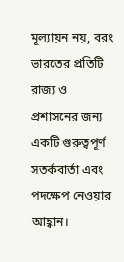মূল্যায়ন নয়, বরং ভারতের প্রতিটি রাজ্য ও প্রশাসনের জন্য একটি গুরুত্বপূর্ণ সতর্কবার্তা এবং পদক্ষেপ নেওয়ার আহ্বান।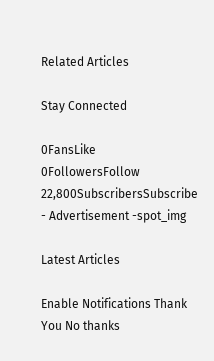Related Articles

Stay Connected

0FansLike
0FollowersFollow
22,800SubscribersSubscribe
- Advertisement -spot_img

Latest Articles

Enable Notifications Thank You No thanks